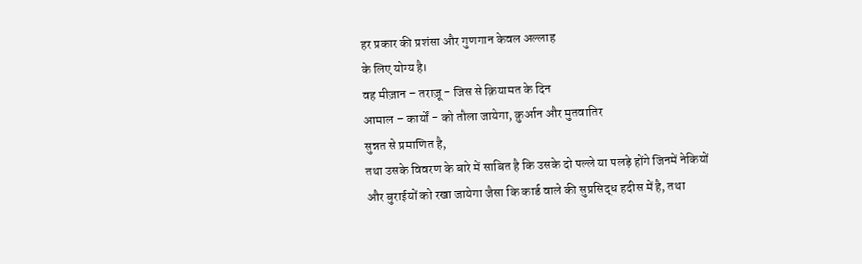हर प्रकार की प्रशंसा और गुणगान केवल अल्लाह
के लिए योग्य है।
वह मीज़ान – तराज़ू - जिस से क़ियामत के दिन
आमाल – कार्यों - को तौला जायेगा, क़ुर्आन और मुतवातिर
सुन्नत से प्रमाणित है,
तथा उसके विवरण के बारे में साबित है कि उसके दो पल्ले या पलड़े होंगे जिनमें नेकियों
और बुराईयों को रखा जायेगा जैसा कि कार्ड वाले की सुप्रसिद्ध हदीस में है, तथा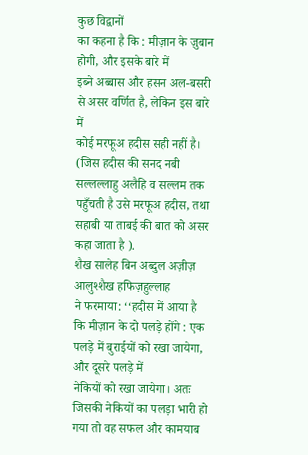कुछ विद्वानों
का कहना है कि : मीज़ान के ज़ुबान होगी, और इसके बारे में
इब्ने अब्बास और हसन अल-बसरी से असर वर्णित है, लेकिन इस बारे में
कोई मरफूअ हदीस सही नहीं है। (जिस हदीस की सनद नबी सल्लल्लाहु अलैहि व सल्लम तक
पहुँचती है उसे मरफूअ हदीस, तथा सहाबी या ताबई की बात को असर कहा जाता है ).
शैख सालेह बिन अब्दुल अज़ीज़ आलुश्शैख हफिज़हुल्लाह
ने फरमाया: ‘‘हदीस में आया है
कि मीज़ान के दो पलड़े होंगे : एक पलड़े में बुराईयों को रखा जायेगा, और दूसरे पलड़े में
नेकियों को रखा जायेगा। अतः जिसकी नेकियों का पलड़ा भारी हो गया तो वह सफल और कामयाब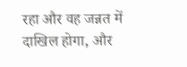रहा और वह जन्नत में दाखिल होगा, और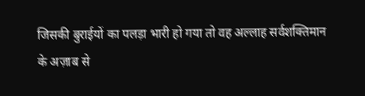जिसकी बुराईयों का पलड़ा भारी हो गया तो वह अल्लाह सर्वशक्तिमान
के अज़ाब से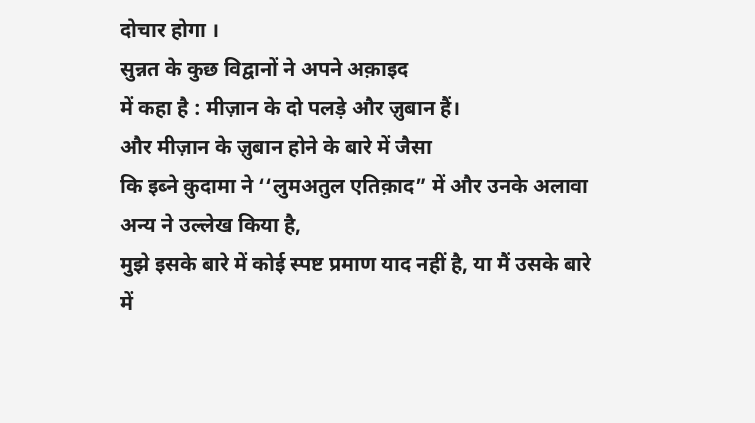दोचार होगा ।
सुन्नत के कुछ विद्वानों ने अपने अक़ाइद
में कहा है : मीज़ान के दो पलड़े और ज़ुबान हैं।
और मीज़ान के ज़ुबान होने के बारे में जैसा
कि इब्ने क़ुदामा ने ‘‘लुमअतुल एतिक़ाद” में और उनके अलावा
अन्य ने उल्लेख किया है,
मुझे इसके बारे में कोई स्पष्ट प्रमाण याद नहीं है, या मैं उसके बारे
में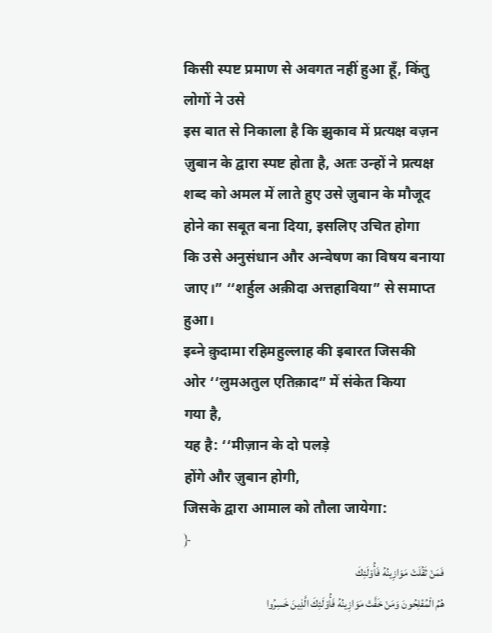किसी स्पष्ट प्रमाण से अवगत नहीं हुआ हूँ, किंतु लोगों ने उसे
इस बात से निकाला है कि झुकाव में प्रत्यक्ष वज़न ज़ुबान के द्वारा स्पष्ट होता है, अतः उन्हों ने प्रत्यक्ष
शब्द को अमल में लाते हुए उसे ज़ुबान के मौजूद होने का सबूत बना दिया, इसलिए उचित होगा
कि उसे अनुसंधान और अन्वेषण का विषय बनाया जाए।” ‘‘शर्हुल अक़ीदा अत्तहाविया” से समाप्त हुआ।
इब्ने क़ुदामा रहिमहुल्लाह की इबारत जिसकी
ओर ‘‘लुमअतुल एतिक़ाद” में संकेत किया
गया है,
यह है: ‘‘मीज़ान के दो पलड़े
होंगे और ज़ुबान होगी,
जिसके द्वारा आमाल को तौला जायेगा:
﴿
فَمَنْ ثَقُلَتْ مَوَازِينُهُ فَأُوْلَئِكَ
هُمُ الْمُفْلِحُونَ وَمَنْ خَفَّتْ مَوَازِينُهُ فَأُوْلَئِكَ الَّذِينَ خَسِرُوا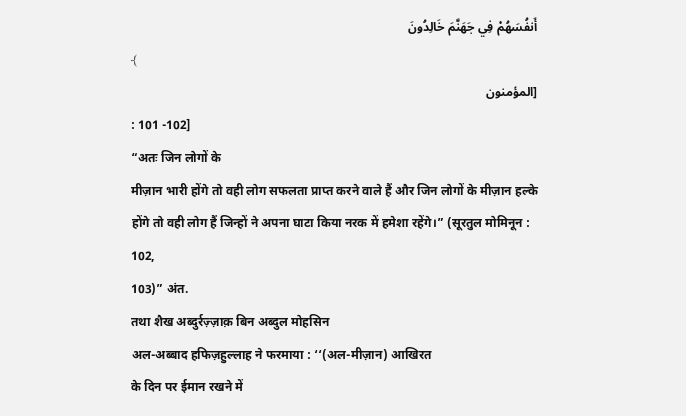أَنفُسَهُمْ فِي جَهَنَّمَ خَالِدُونَ
﴾
[المؤمنون
: 101 -102]
“अतः जिन लोगों के
मीज़ान भारी होंगे तो वही लोग सफलता प्राप्त करने वाले हैं और जिन लोगों के मीज़ान हल्के
होंगे तो वही लोग हैं जिन्हों ने अपना घाटा किया नरक में हमेशा रहेंगे।” (सूरतुल मोमिनून :
102,
103)” अंत.
तथा शैख अब्दुर्रज़्ज़ाक़ बिन अब्दुल मोहसिन
अल-अब्बाद हफिज़हुल्लाह ने फरमाया : ‘‘(अल-मीज़ान) आखिरत
के दिन पर ईमान रखने में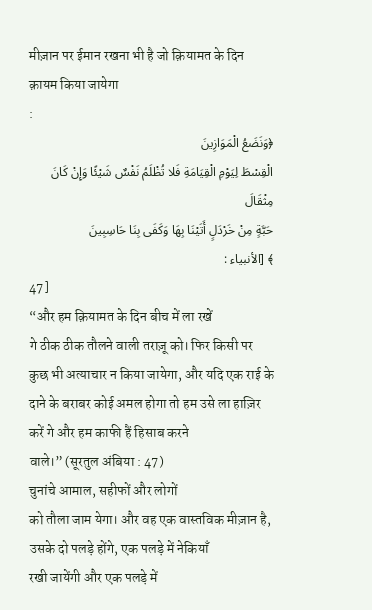मीज़ान पर ईमान रखना भी है जो क़ियामत के दिन क़ायम किया जायेगा
:
﴿وَنَضَعُ الْمَوَازِينَ
الْقِسْطَ لِيَوْمِ الْقِيَامَةِ فَلا تُظْلَمُ نَفْسٌ شَيْئًا وَإِنْ كَانَ مِثْقَالَ
حَبَّةٍ مِنْ خَرْدَلٍ أَتَيْنَا بِهَا وَكَفَى بِنَا حَاسِبِينَ
﴾ [الأنبياء :
47]
“और हम क़ियामत के दिन बीच में ला रखें
गे ठीक ठीक तौलने वाली तराज़ू को। फिर किसी पर कुछ भी अत्याचार न किया जायेगा, और यदि एक राई के
दाने के बराबर कोई अमल होगा तो हम उसे ला हाज़िर करें गे और हम काफी हैं हिसाब करने
वाले।” (सूरतुल अंबिया : 47)
चुनांचे आमाल, सहीफों और लोगों
को तौला जाम येगा। और वह एक वास्तविक मीज़ान है, उसके दो पलड़े होंगे, एक पलड़े में नेकियाँ
रखी जायेंगी और एक पलड़े में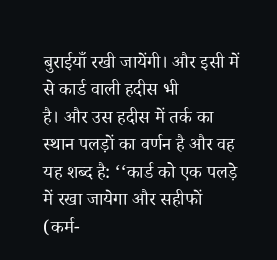बुराईयाँ रखी जायेंगी। और इसी में से कार्ड वाली हदीस भी
है। और उस हदीस में तर्क का स्थान पलड़ों का वर्णन है और वह यह शब्द है: ‘‘कार्ड को एक पलड़े
में रखा जायेगा और सहीफों (कर्म-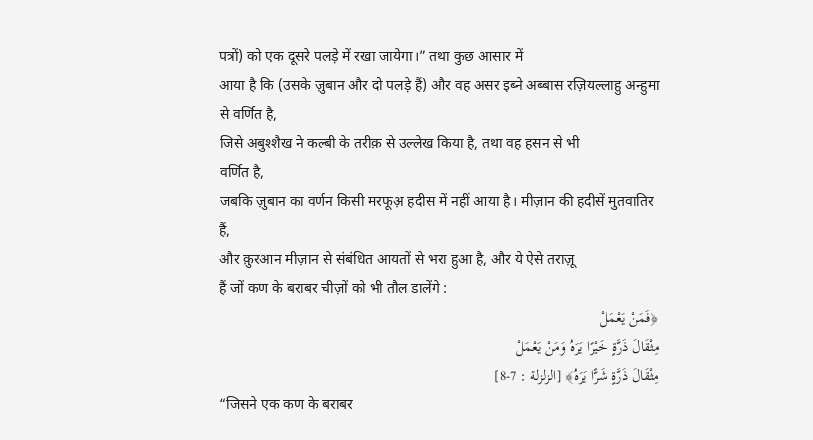पत्रों) को एक दूसरे पलड़े में रखा जायेगा।” तथा कुछ आसार में
आया है कि (उसके ज़ुबान और दो पलड़े हैं) और वह असर इब्ने अब्बास रज़ियल्लाहु अन्हुमा
से वर्णित है,
जिसे अबुश्शैख ने कल्बी के तरीक़ से उल्लेख किया है, तथा वह हसन से भी
वर्णित है,
जबकि ज़ुबान का वर्णन किसी मरफूअ़ हदीस में नहीं आया है। मीज़ान की हदीसें मुतवातिर
हैं,
और क़ुरआन मीज़ान से संबंधित आयतों से भरा हुआ है, और ये ऐसे तराज़ू
हैं जों कण के बराबर चीज़ों को भी तौल डालेंगे :
﴿فَمَنْ يَعْمَلْ
مِثْقَالَ ذَرَّةٍ خَيْرًا يَرَهُ وَمَنْ يَعْمَلْ
مِثْقَالَ ذَرَّةٍ شَرًّا يَرَهُ﴾ [الزلزلة : 7-8]
“जिसने एक कण के बराबर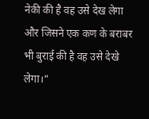नेकी की है वह उसे देख लेगा और जिसने एक कण के बराबर भी बुराई की है वह उसे देखे लेगा।”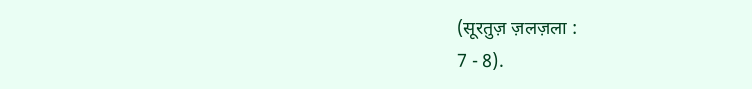(सूरतुज़ ज़लज़ला :
7 - 8).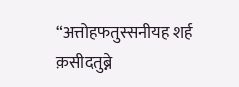“अत्तोहफतुस्सनीयह शर्ह क़सीदतुब्ने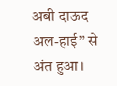अबी दाऊद
अल-हाई” से अंत हुआ।